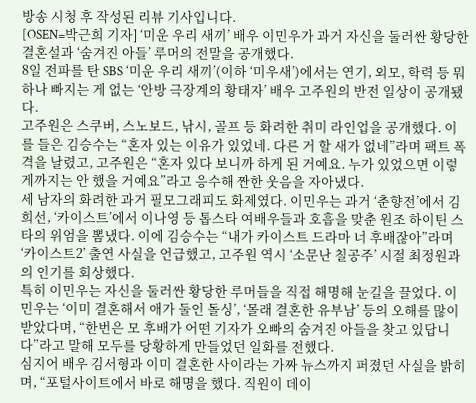방송 시청 후 작성된 리뷰 기사입니다.
[OSEN=박근희 기자] ‘미운 우리 새끼’ 배우 이민우가 과거 자신을 둘러싼 황당한 결혼설과 ‘숨겨진 아들’ 루머의 전말을 공개했다.
8일 전파를 탄 SBS ‘미운 우리 새끼’(이하 ‘미우새’)에서는 연기, 외모, 학력 등 뭐 하나 빠지는 게 없는 ‘안방 극장계의 황태자’ 배우 고주원의 반전 일상이 공개됐다.
고주원은 스쿠버, 스노보드, 낚시, 골프 등 화려한 취미 라인업을 공개했다. 이를 들은 김승수는 “혼자 있는 이유가 있었네. 다른 거 할 새가 없네”라며 팩트 폭격을 날렸고, 고주원은 “혼자 있다 보니까 하게 된 거예요. 누가 있었으면 이렇게까지는 안 했을 거예요”라고 응수해 짠한 웃음을 자아냈다.
세 남자의 화려한 과거 필모그래피도 화제였다. 이민우는 과거 ‘춘향전’에서 김희선, ‘카이스트’에서 이나영 등 톱스타 여배우들과 호흡을 맞춘 원조 하이틴 스타의 위엄을 뽐냈다. 이에 김승수는 “내가 카이스트 드라마 너 후배잖아”라며 ‘카이스트2’ 출연 사실을 언급했고, 고주원 역시 ‘소문난 칠공주’ 시절 최정원과의 인기를 회상했다.
특히 이민우는 자신을 둘러싼 황당한 루머들을 직접 해명해 눈길을 끌었다. 이민우는 ‘이미 결혼해서 애가 둘인 돌싱’, ‘몰래 결혼한 유부남’ 등의 오해를 많이 받았다며, “한번은 모 후배가 어떤 기자가 오빠의 숨겨진 아들을 찾고 있답니다”라고 말해 모두를 당황하게 만들었던 일화를 전했다.
심지어 배우 김서형과 이미 결혼한 사이라는 가짜 뉴스까지 퍼졌던 사실을 밝히며, “포털사이트에서 바로 해명을 했다. 직원이 데이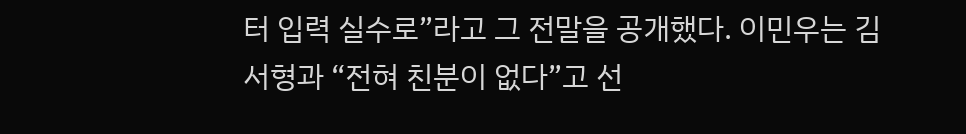터 입력 실수로”라고 그 전말을 공개했다. 이민우는 김서형과 “전혀 친분이 없다”고 선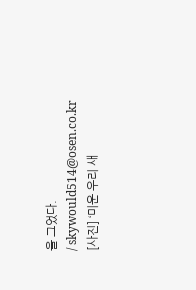을 그었다.
/ skywould514@osen.co.kr
[사진] ‘미운 우리 새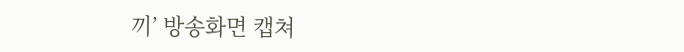끼’ 방송화면 캡쳐